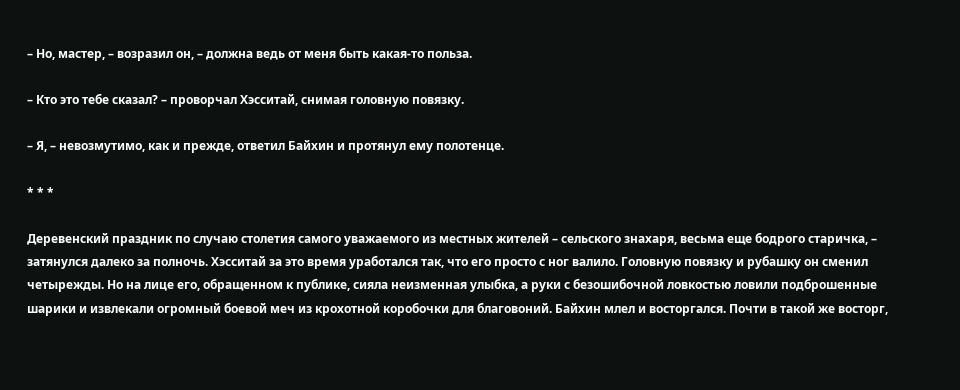– Но, мастер, – возразил он, – должна ведь от меня быть какая-то польза.

– Кто это тебе сказал? – проворчал Хэсситай, снимая головную повязку.

– Я, – невозмутимо, как и прежде, ответил Байхин и протянул ему полотенце.

* * *

Деревенский праздник по случаю столетия самого уважаемого из местных жителей – сельского знахаря, весьма еще бодрого старичка, – затянулся далеко за полночь. Хэсситай за это время уработался так, что его просто с ног валило. Головную повязку и рубашку он сменил четырежды. Но на лице его, обращенном к публике, сияла неизменная улыбка, а руки с безошибочной ловкостью ловили подброшенные шарики и извлекали огромный боевой меч из крохотной коробочки для благовоний. Байхин млел и восторгался. Почти в такой же восторг,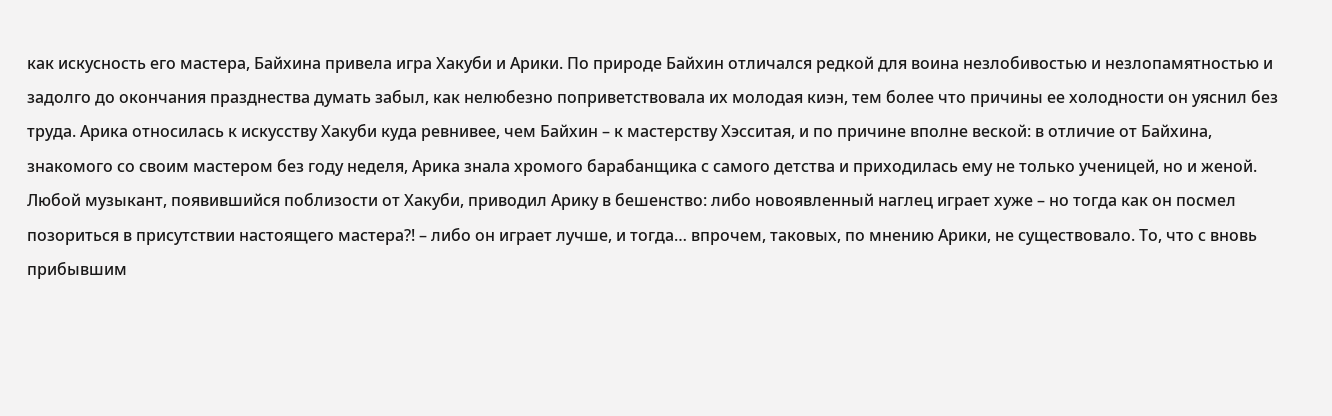как искусность его мастера, Байхина привела игра Хакуби и Арики. По природе Байхин отличался редкой для воина незлобивостью и незлопамятностью и задолго до окончания празднества думать забыл, как нелюбезно поприветствовала их молодая киэн, тем более что причины ее холодности он уяснил без труда. Арика относилась к искусству Хакуби куда ревнивее, чем Байхин – к мастерству Хэсситая, и по причине вполне веской: в отличие от Байхина, знакомого со своим мастером без году неделя, Арика знала хромого барабанщика с самого детства и приходилась ему не только ученицей, но и женой. Любой музыкант, появившийся поблизости от Хакуби, приводил Арику в бешенство: либо новоявленный наглец играет хуже – но тогда как он посмел позориться в присутствии настоящего мастера?! – либо он играет лучше, и тогда… впрочем, таковых, по мнению Арики, не существовало. То, что с вновь прибывшим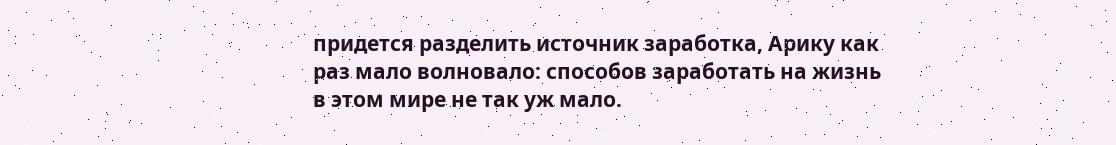придется разделить источник заработка, Арику как раз мало волновало: способов заработать на жизнь в этом мире не так уж мало.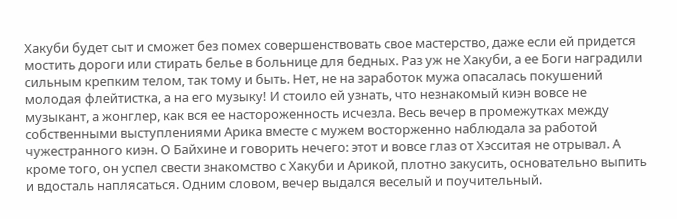Хакуби будет сыт и сможет без помех совершенствовать свое мастерство, даже если ей придется мостить дороги или стирать белье в больнице для бедных. Раз уж не Хакуби, а ее Боги наградили сильным крепким телом, так тому и быть. Нет, не на заработок мужа опасалась покушений молодая флейтистка, а на его музыку! И стоило ей узнать, что незнакомый киэн вовсе не музыкант, а жонглер, как вся ее настороженность исчезла. Весь вечер в промежутках между собственными выступлениями Арика вместе с мужем восторженно наблюдала за работой чужестранного киэн. О Байхине и говорить нечего: этот и вовсе глаз от Хэсситая не отрывал. А кроме того, он успел свести знакомство с Хакуби и Арикой, плотно закусить, основательно выпить и вдосталь наплясаться. Одним словом, вечер выдался веселый и поучительный.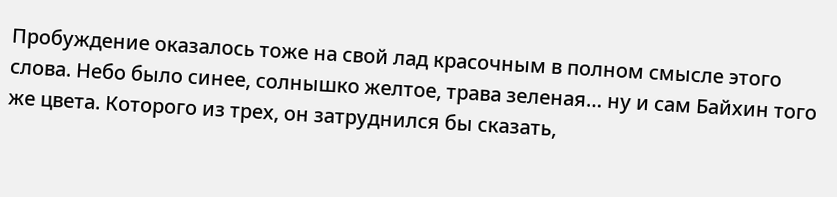Пробуждение оказалось тоже на свой лад красочным в полном смысле этого слова. Небо было синее, солнышко желтое, трава зеленая… ну и сам Байхин того же цвета. Которого из трех, он затруднился бы сказать,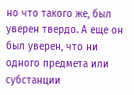но что такого же, был уверен твердо. А еще он был уверен, что ни одного предмета или субстанции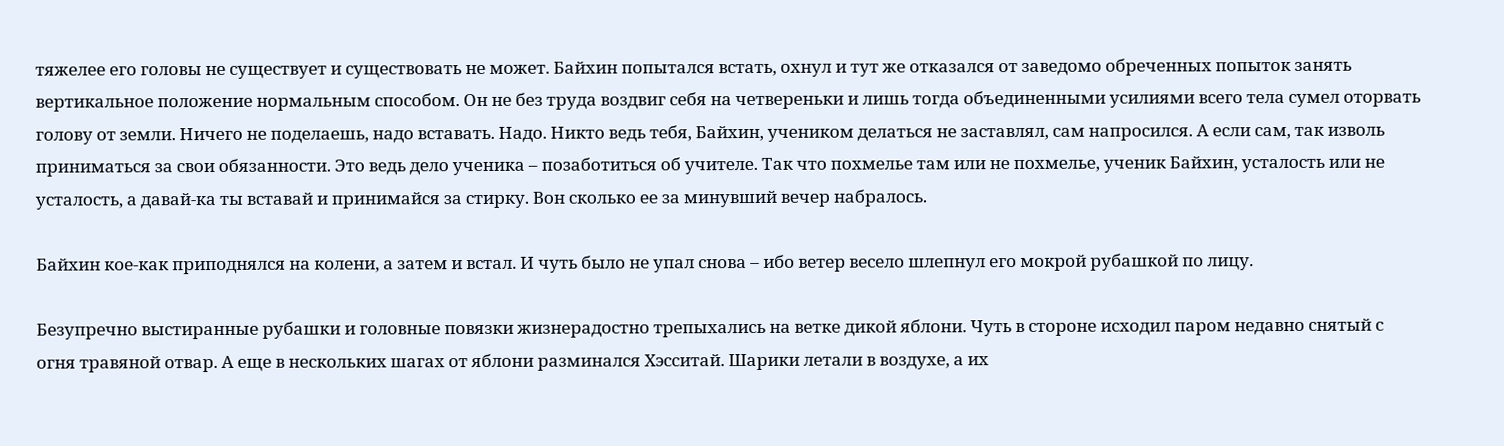тяжелее его головы не существует и существовать не может. Байхин попытался встать, охнул и тут же отказался от заведомо обреченных попыток занять вертикальное положение нормальным способом. Он не без труда воздвиг себя на четвереньки и лишь тогда объединенными усилиями всего тела сумел оторвать голову от земли. Ничего не поделаешь, надо вставать. Надо. Никто ведь тебя, Байхин, учеником делаться не заставлял, сам напросился. А если сам, так изволь приниматься за свои обязанности. Это ведь дело ученика – позаботиться об учителе. Так что похмелье там или не похмелье, ученик Байхин, усталость или не усталость, а давай-ка ты вставай и принимайся за стирку. Вон сколько ее за минувший вечер набралось.

Байхин кое-как приподнялся на колени, а затем и встал. И чуть было не упал снова – ибо ветер весело шлепнул его мокрой рубашкой по лицу.

Безупречно выстиранные рубашки и головные повязки жизнерадостно трепыхались на ветке дикой яблони. Чуть в стороне исходил паром недавно снятый с огня травяной отвар. А еще в нескольких шагах от яблони разминался Хэсситай. Шарики летали в воздухе, а их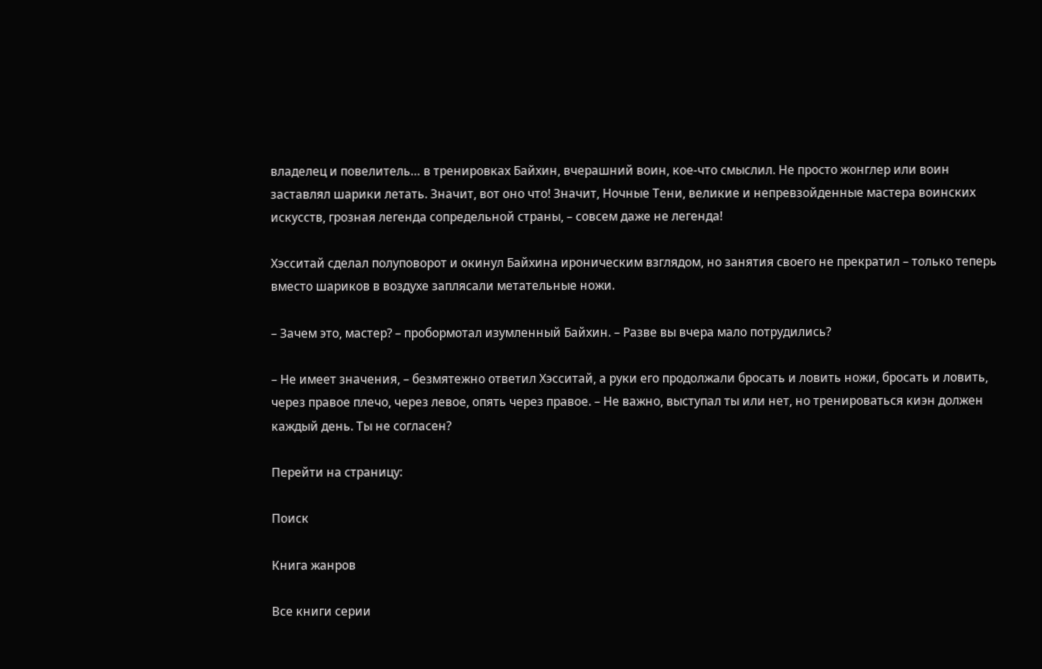владелец и повелитель… в тренировках Байхин, вчерашний воин, кое-что смыслил. Не просто жонглер или воин заставлял шарики летать. Значит, вот оно что! Значит, Ночные Тени, великие и непревзойденные мастера воинских искусств, грозная легенда сопредельной страны, – совсем даже не легенда!

Хэсситай сделал полуповорот и окинул Байхина ироническим взглядом, но занятия своего не прекратил – только теперь вместо шариков в воздухе заплясали метательные ножи.

– Зачем это, мастер? – пробормотал изумленный Байхин. – Разве вы вчера мало потрудились?

– Не имеет значения, – безмятежно ответил Хэсситай, а руки его продолжали бросать и ловить ножи, бросать и ловить, через правое плечо, через левое, опять через правое. – Не важно, выступал ты или нет, но тренироваться киэн должен каждый день. Ты не согласен?

Перейти на страницу:

Поиск

Книга жанров

Все книги серии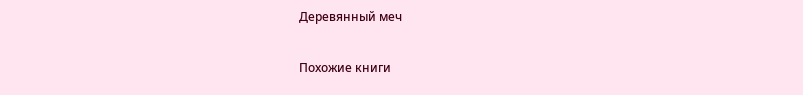Деревянный меч

Похожие книги